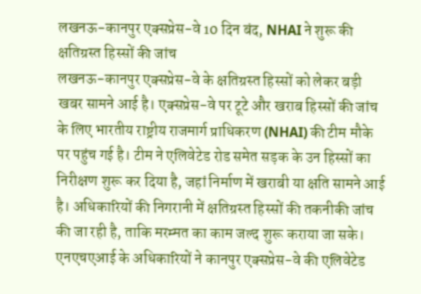लखनऊ-कानपुर एक्सप्रेस-वे 10 दिन बंद, NHAI ने शुरू की क्षतिग्रस्त हिस्सों की जांच
लखनऊ-कानपुर एक्सप्रेस-वे के क्षतिग्रस्त हिस्सों को लेकर बड़ी खबर सामने आई है। एक्सप्रेस-वे पर टूटे और खराब हिस्सों की जांच के लिए भारतीय राष्ट्रीय राजमार्ग प्राधिकरण (NHAI) की टीम मौके पर पहुंच गई है। टीम ने एलिवेटेड रोड समेत सड़क के उन हिस्सों का निरीक्षण शुरू कर दिया है, जहां निर्माण में खराबी या क्षति सामने आई है। अधिकारियों की निगरानी में क्षतिग्रस्त हिस्सों की तकनीकी जांच की जा रही है, ताकि मरम्मत का काम जल्द शुरू कराया जा सके।
एनएचएआई के अधिकारियों ने कानपुर एक्सप्रेस-वे की एलिवेटेड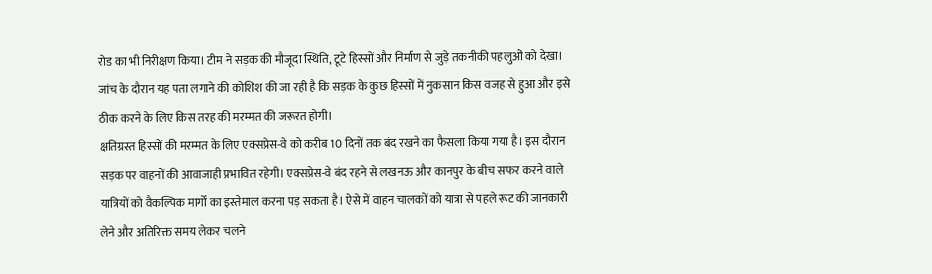रोड का भी निरीक्षण किया। टीम ने सड़क की मौजूदा स्थिति, टूटे हिस्सों और निर्माण से जुड़े तकनीकी पहलुओं को देखा। जांच के दौरान यह पता लगाने की कोशिश की जा रही है कि सड़क के कुछ हिस्सों में नुकसान किस वजह से हुआ और इसे ठीक करने के लिए किस तरह की मरम्मत की जरूरत होगी।
क्षतिग्रस्त हिस्सों की मरम्मत के लिए एक्सप्रेस-वे को करीब 10 दिनों तक बंद रखने का फैसला किया गया है। इस दौरान सड़क पर वाहनों की आवाजाही प्रभावित रहेगी। एक्सप्रेस-वे बंद रहने से लखनऊ और कानपुर के बीच सफर करने वाले यात्रियों को वैकल्पिक मार्गों का इस्तेमाल करना पड़ सकता है। ऐसे में वाहन चालकों को यात्रा से पहले रूट की जानकारी लेने और अतिरिक्त समय लेकर चलने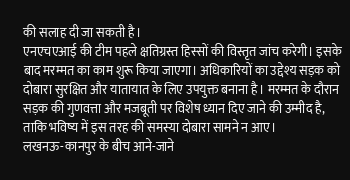की सलाह दी जा सकती है।
एनएचएआई की टीम पहले क्षतिग्रस्त हिस्सों की विस्तृत जांच करेगी। इसके बाद मरम्मत का काम शुरू किया जाएगा। अधिकारियों का उद्देश्य सड़क को दोबारा सुरक्षित और यातायात के लिए उपयुक्त बनाना है। मरम्मत के दौरान सड़क की गुणवत्ता और मजबूती पर विशेष ध्यान दिए जाने की उम्मीद है, ताकि भविष्य में इस तरह की समस्या दोबारा सामने न आए।
लखनऊ-कानपुर के बीच आने-जाने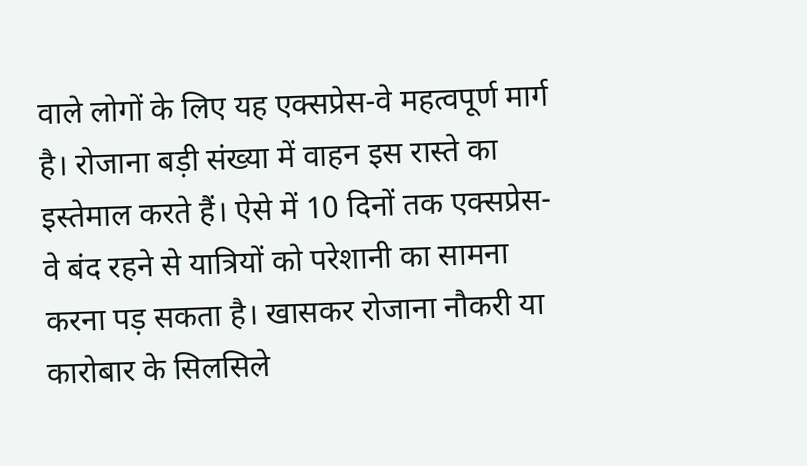वाले लोगों के लिए यह एक्सप्रेस-वे महत्वपूर्ण मार्ग है। रोजाना बड़ी संख्या में वाहन इस रास्ते का इस्तेमाल करते हैं। ऐसे में 10 दिनों तक एक्सप्रेस-वे बंद रहने से यात्रियों को परेशानी का सामना करना पड़ सकता है। खासकर रोजाना नौकरी या कारोबार के सिलसिले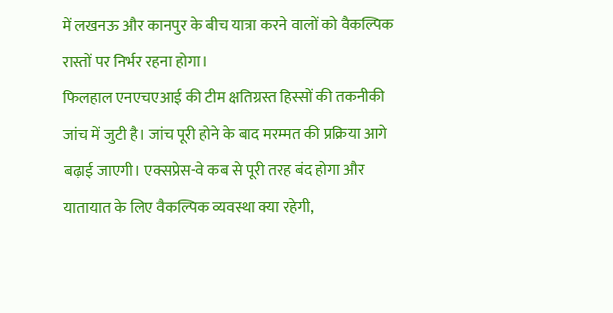में लखनऊ और कानपुर के बीच यात्रा करने वालों को वैकल्पिक रास्तों पर निर्भर रहना होगा।
फिलहाल एनएचएआई की टीम क्षतिग्रस्त हिस्सों की तकनीकी जांच में जुटी है। जांच पूरी होने के बाद मरम्मत की प्रक्रिया आगे बढ़ाई जाएगी। एक्सप्रेस-वे कब से पूरी तरह बंद होगा और यातायात के लिए वैकल्पिक व्यवस्था क्या रहेगी,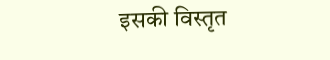इसकी विस्तृत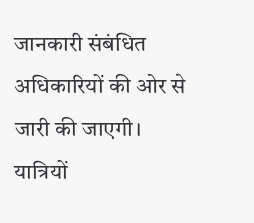जानकारी संबंधित अधिकारियों की ओर से जारी की जाएगी। यात्रियों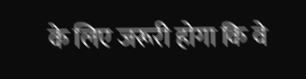के लिए जरूरी होगा कि वे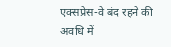एक्सप्रेस-वे बंद रहने की अवधि में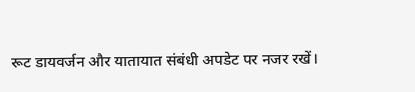रूट डायवर्जन और यातायात संबंधी अपडेट पर नजर रखें।